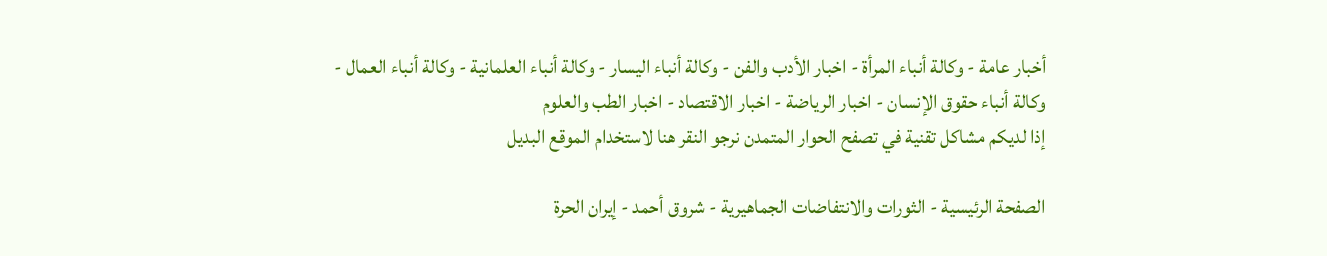أخبار عامة - وكالة أنباء المرأة - اخبار الأدب والفن - وكالة أنباء اليسار - وكالة أنباء العلمانية - وكالة أنباء العمال - وكالة أنباء حقوق الإنسان - اخبار الرياضة - اخبار الاقتصاد - اخبار الطب والعلوم
إذا لديكم مشاكل تقنية في تصفح الحوار المتمدن نرجو النقر هنا لاستخدام الموقع البديل

الصفحة الرئيسية - الثورات والانتفاضات الجماهيرية - شروق أحمد - إيران الحرة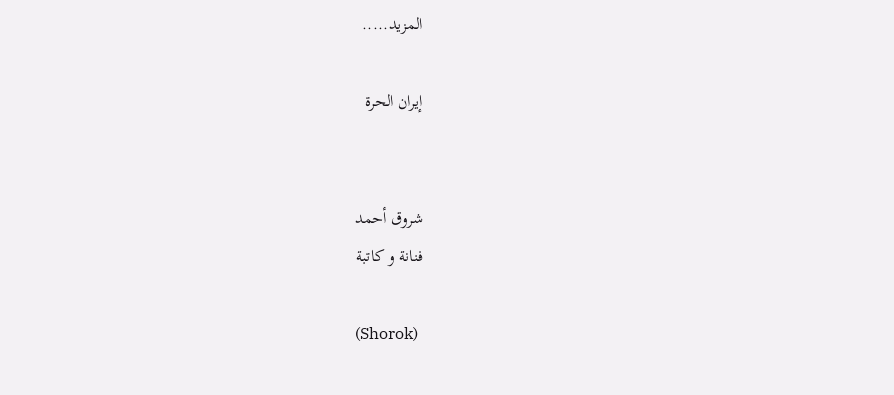المزيد.....

إيران الحرة


شروق أحمد
فنانة و كاتبة

(Shorok)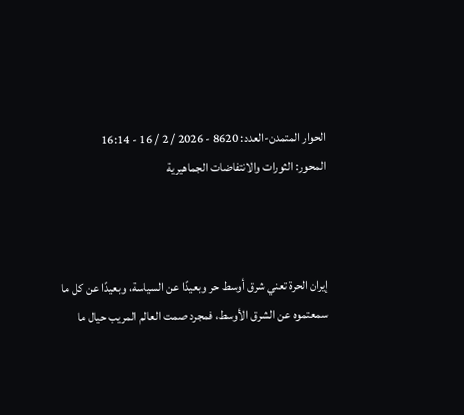الحوار المتمدن-العدد: 8620 - 2026 / 2 / 16 - 16:14
المحور: الثورات والانتفاضات الجماهيرية



إيران الحرة تعني شرق أوسط حر وبعيدًا عن السياسة، وبعيدًا عن كل ما سمعتموه عن الشرق الأوسط، فمجرد صمت العالم المريب حيال ما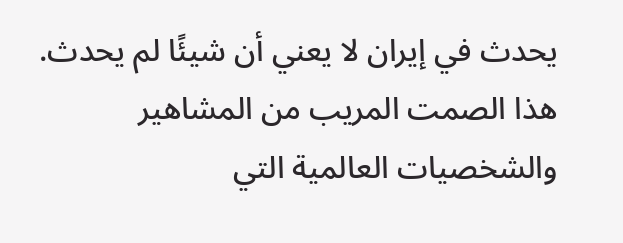يحدث في إيران لا يعني أن شيئًا لم يحدث. هذا الصمت المريب من المشاهير والشخصيات العالمية التي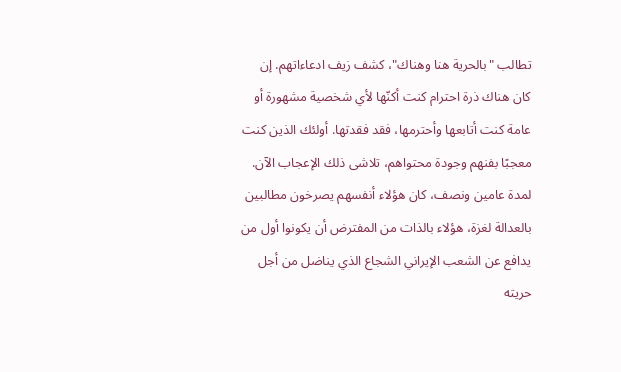تطالب "بالحرية هنا وهناك"، كشف زيف ادعاءاتهم. إن كان هناك ذرة احترام كنت أكنّها لأي شخصية مشهورة أو عامة كنت أتابعها وأحترمها، فقد فقدتها. أولئك الذين كنت معجبًا بفنهم وجودة محتواهم، تلاشى ذلك الإعجاب الآن. لمدة عامين ونصف، كان هؤلاء أنفسهم يصرخون مطالبين بالعدالة لغزة، هؤلاء بالذات من المفترض أن يكونوا أول من يدافع عن الشعب الإيراني الشجاع الذي يناضل من أجل حريته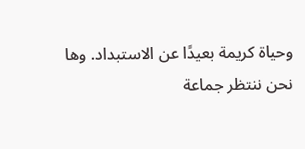وحياة كريمة بعيدًا عن الاستبداد. وها نحن ننتظر جماعة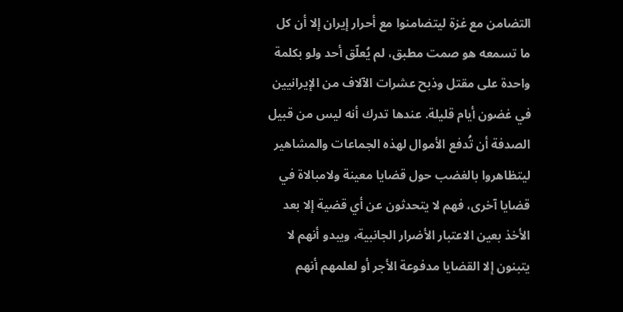التضامن مع غزة ليتضامنوا مع أحرار إيران إلا أن كل ما تسمعه هو صمت مطبق، لم يُعلّق أحد ولو بكلمة واحدة على مقتل وذبح عشرات الآلاف من الإيرانيين في غضون أيام قليلة. عندها تدرك أنه ليس من قبيل الصدفة أن تُدفع الأموال لهذه الجماعات والمشاهير ليتظاهروا بالغضب حول قضايا معينة ولامبالاة في قضايا آخرى، فهم لا يتحدثون عن أي قضية إلا بعد الأخذ بعين الاعتبار الأضرار الجانبية، ويبدو أنهم لا يتبنون إلا القضايا مدفوعة الأجر أو لعلمهم أنهم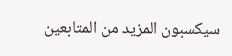سيكسبون المزيد من المتابعين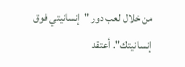من خلال لعب دور "إنسانيتي فوق إنسانيتك". أعتقد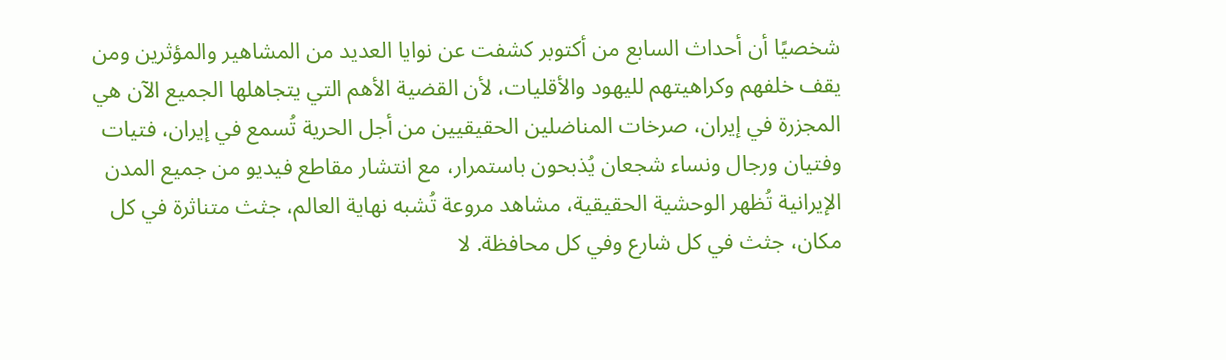شخصيًا أن أحداث السابع من أكتوبر كشفت عن نوايا العديد من المشاهير والمؤثرين ومن يقف خلفهم وكراهيتهم لليهود والأقليات، لأن القضية الأهم التي يتجاهلها الجميع الآن هي المجزرة في إيران، صرخات المناضلين الحقيقيين من أجل الحرية تُسمع في إيران، فتيات وفتيان ورجال ونساء شجعان يُذبحون باستمرار، مع انتشار مقاطع فيديو من جميع المدن الإيرانية تُظهر الوحشية الحقيقية، مشاهد مروعة تُشبه نهاية العالم، جثث متناثرة في كل مكان، جثث في كل شارع وفي كل محافظة. لا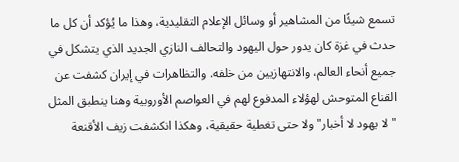تسمع شيئًا من المشاهير أو وسائل الإعلام التقليدية، وهذا ما يُؤكد أن كل ما حدث في غزة كان يدور حول اليهود والتحالف النازي الجديد الذي يتشكل في جميع أنحاء العالم، والانتهازيين من خلفه. والتظاهرات في إيران كشفت عن القناع المتوحش لهؤلاء المدفوع لهم في العواصم الأوروبية وهنا ينطبق المثل "لا يهود لا أخبار" ولا حتى تغطية حقيقية، وهكذا انكشفت زيف الأقنعة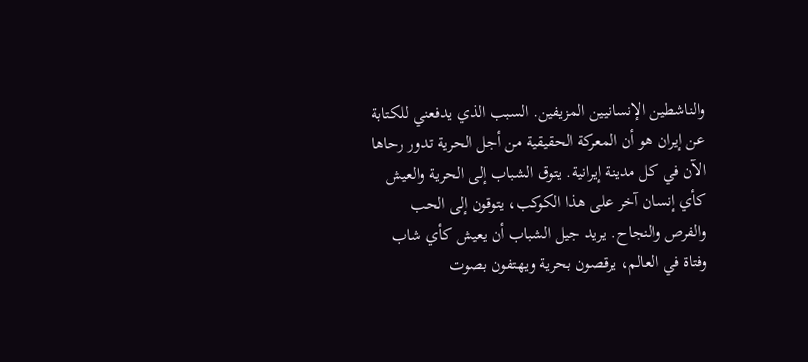والناشطين الإنسانيين المزيفين. السبب الذي يدفعني للكتابة عن إيران هو أن المعركة الحقيقية من أجل الحرية تدور رحاها الآن في كل مدينة إيرانية. يتوق الشباب إلى الحرية والعيش كأي إنسان آخر على هذا الكوكب، يتوقون إلى الحب والفرص والنجاح. يريد جيل الشباب أن يعيش كأي شاب وفتاة في العالم، يرقصون بحرية ويهتفون بصوت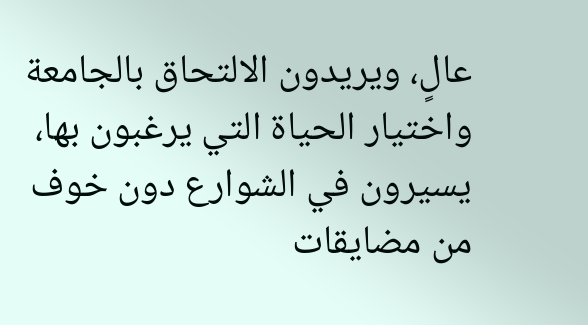عالٍ، ويريدون الالتحاق بالجامعة واختيار الحياة التي يرغبون بها، يسيرون في الشوارع دون خوف من مضايقات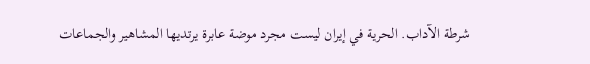شرطة الآداب. الحرية في إيران ليست مجرد موضة عابرة يرتديها المشاهير والجماعات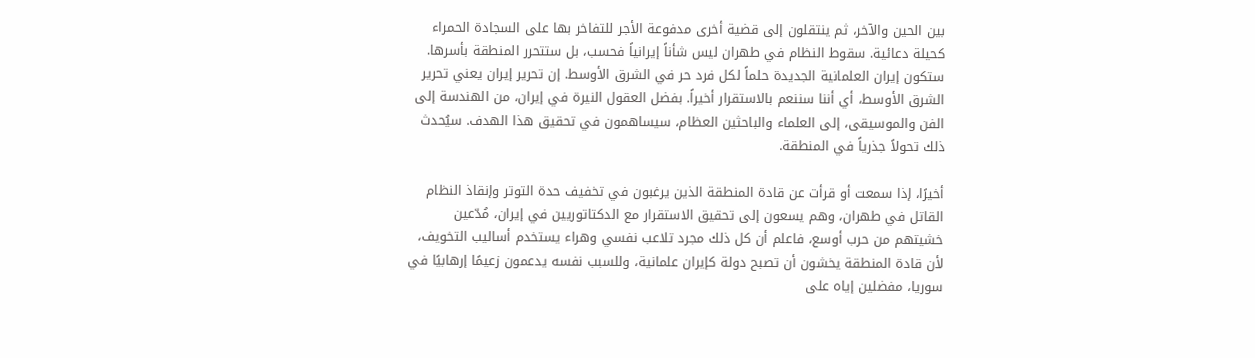بين الحين والآخر، ثم ينتقلون إلى قضية أخرى مدفوعة الأجر للتفاخر بها على السجادة الحمراء كحيلة دعائية. سقوط النظام في طهران ليس شأناً إيرانياً فحسب، بل ستتحرر المنطقة بأسرها. ستكون إيران العلمانية الجديدة حلماً لكل فرد حر في الشرق الأوسط. إن تحرير إيران يعني تحرير الشرق الأوسط، أي أننا سننعم بالاستقرار أخيراً. بفضل العقول النيرة في إيران، من الهندسة إلى الفن والموسيقى، إلى العلماء والباحثين العظام، سيساهمون في تحقيق هذا الهدف. سيُحدث ذلك تحولاً جذرياً في المنطقة.

أخيرًا، إذا سمعت أو قرأت عن قادة المنطقة الذين يرغبون في تخفيف حدة التوتر وإنقاذ النظام القاتل في طهران، وهم يسعون إلى تحقيق الاستقرار مع الدكتاتوريين في إيران، مُدّعين خشيتهم من حرب أوسع، فاعلم أن كل ذلك مجرد تلاعب نفسي وهراء يستخدم أساليب التخويف، لأن قادة المنطقة يخشون أن تصبح دولة كإيران علمانية، وللسبب نفسه يدعمون زعيمًا إرهابيًا في سوريا، مفضلين إياه على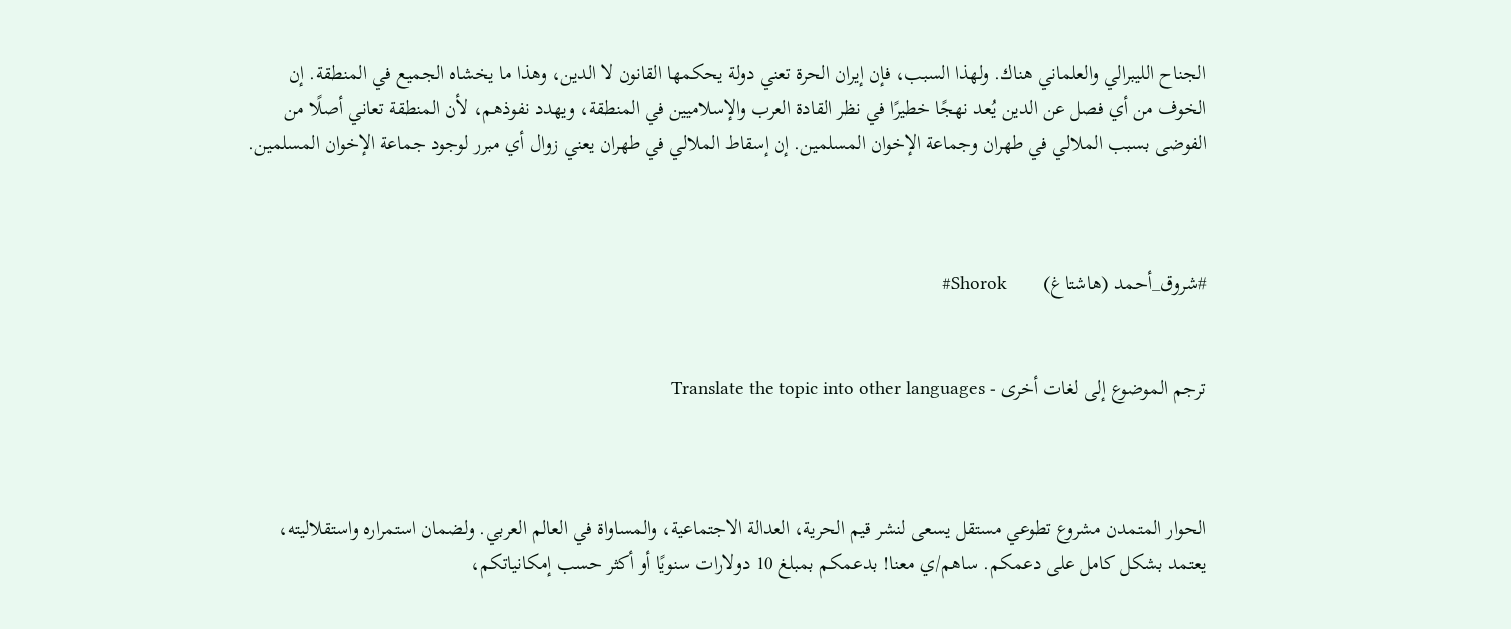الجناح الليبرالي والعلماني هناك. ولهذا السبب، فإن إيران الحرة تعني دولة يحكمها القانون لا الدين، وهذا ما يخشاه الجميع في المنطقة. إن الخوف من أي فصل عن الدين يُعد نهجًا خطيرًا في نظر القادة العرب والإسلاميين في المنطقة، ويهدد نفوذهم، لأن المنطقة تعاني أصلًا من الفوضى بسبب الملالي في طهران وجماعة الإخوان المسلمين. إن إسقاط الملالي في طهران يعني زوال أي مبرر لوجود جماعة الإخوان المسلمين.



#شروق_أحمد (هاشتاغ)       Shorok#


ترجم الموضوع إلى لغات أخرى - Translate the topic into other languages



الحوار المتمدن مشروع تطوعي مستقل يسعى لنشر قيم الحرية، العدالة الاجتماعية، والمساواة في العالم العربي. ولضمان استمراره واستقلاليته، يعتمد بشكل كامل على دعمكم. ساهم/ي معنا! بدعمكم بمبلغ 10 دولارات سنويًا أو أكثر حسب إمكانياتكم،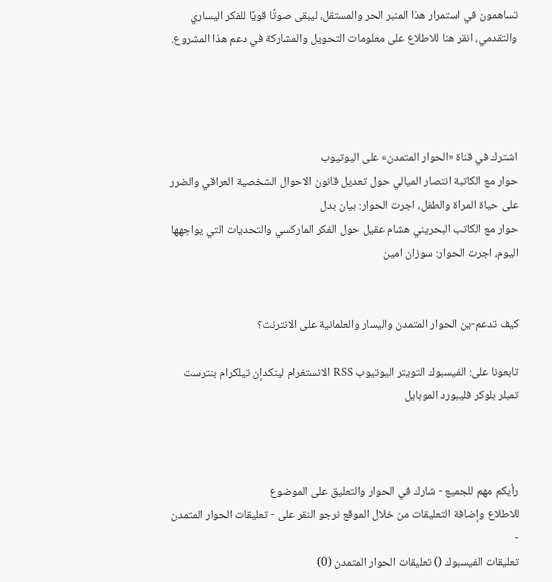تساهمون في استمرار هذا المنبر الحر والمستقل، ليبقى صوتًا قويًا للفكر اليساري والتقدمي، انقر هنا للاطلاع على معلومات التحويل والمشاركة في دعم هذا المشروع.




اشترك في قناة «الحوار المتمدن» على اليوتيوب
حوار مع الكاتبة انتصار الميالي حول تعديل قانون الاحوال الشخصية العراقي والضرر على حياة المراة والطفل، اجرت الحوار: بيان بدل
حوار مع الكاتب البحريني هشام عقيل حول الفكر الماركسي والتحديات التي يواجهها اليوم، اجرت الحوار: سوزان امين


كيف تدعم-ين الحوار المتمدن واليسار والعلمانية على الانترنت؟

تابعونا على: الفيسبوك التويتر اليوتيوب RSS الانستغرام لينكدإن تيلكرام بنترست تمبلر بلوكر فليبورد الموبايل



رأيكم مهم للجميع - شارك في الحوار والتعليق على الموضوع
للاطلاع وإضافة التعليقات من خلال الموقع نرجو النقر على - تعليقات الحوار المتمدن -
تعليقات الفيسبوك () تعليقات الحوار المتمدن (0)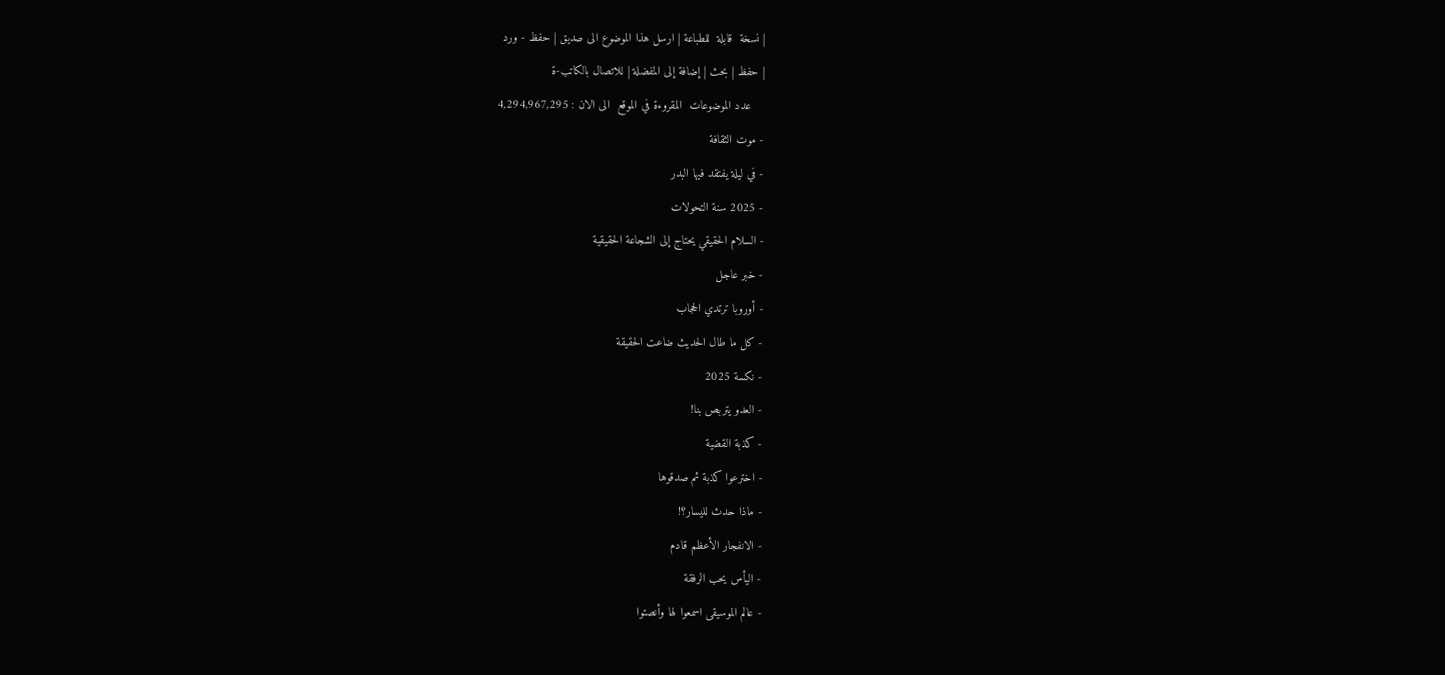| نسخة  قابلة  للطباعة | ارسل هذا الموضوع الى صديق | حفظ - ورد
| حفظ | بحث | إضافة إلى المفضلة | للاتصال بالكاتب-ة
    عدد الموضوعات  المقروءة في الموقع  الى الان : 4,294,967,295
- موت الثقافة
- في ليلة يفتقد فيها البدر
- 2025 سنة التحولات
- السلام الحقيقي يحتاج إلى الشجاعة الحقيقية
- خبر عاجل
- أوروبا ترتدي الحجاب
- كل ما طال الحديث ضاعت الحقيقة
- نكسة 2025
- العدو يتربص بنا!
- كذبة القضية
- اخترعوا كذبة ثم صدقوها
- ماذا حدث لليسار؟!
- الانفجار الأعظم قادم
- اليأس يحب الرفقة
- عالم الموسيقى اسمعوا لها وأنصتوا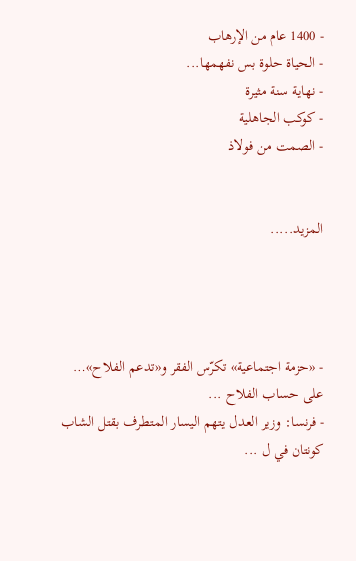- 1400 عام من الإرهاب
- الحياة حلوة بس نفهمها...
- نهاية سنة مثيرة
- كوكب الجاهلية
- الصمت من فولاذ


المزيد.....




- «حزمة اجتماعية» تكرّس الفقر و«تدعم الفلاح»… على حساب الفلاح ...
- فرنسا: وزير العدل يتهم اليسار المتطرف بقتل الشاب كونتان في ل ...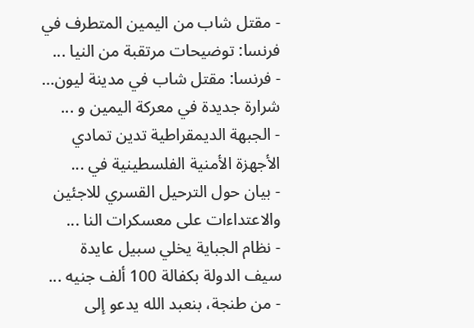- مقتل شاب من اليمين المتطرف في فرنسا: توضيحات مرتقبة من النيا ...
- فرنسا: مقتل شاب في مدينة ليون… شرارة جديدة في معركة اليمين و ...
- الجبهة الديمقراطية تدين تمادي الأجهزة الأمنية الفلسطينية في ...
- بيان حول الترحيل القسري للاجئين والاعتداءات على معسكرات النا ...
- نظام الجباية يخلي سبيل عايدة سيف الدولة بكفالة 100 ألف جنيه ...
- من طنجة، بنعبد الله يدعو إلى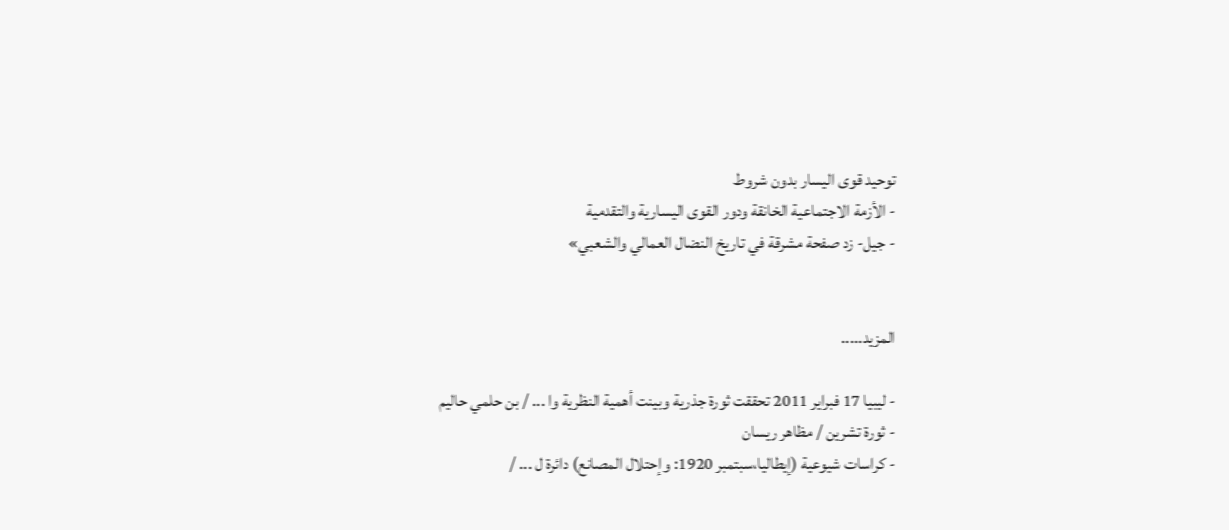توحيد قوى اليسار بدون شروط
- الأزمة الاجتماعية الخانقة ودور القوى اليسارية والتقدمية
- جيل- زد صفحة مشرقة في تاريخ النضال العمالي والشعبي»


المزيد.....

- ليبيا 17 فبراير 2011 تحققت ثورة جذرية وبينت أهمية النظرية وا ... / بن حلمي حاليم
- ثورة تشرين / مظاهر ريسان
- كراسات شيوعية (إيطاليا،سبتمبر 1920: وإحتلال المصانع) دائرة ل ... /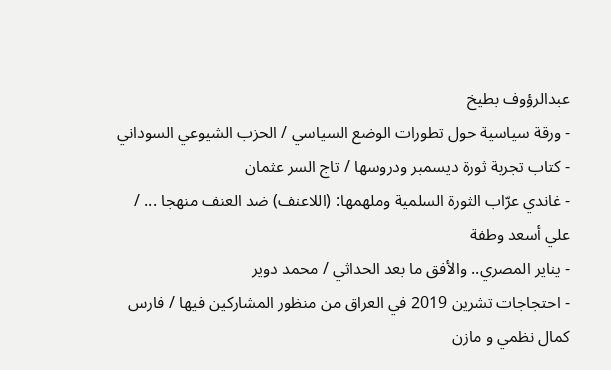عبدالرؤوف بطيخ
- ورقة سياسية حول تطورات الوضع السياسي / الحزب الشيوعي السوداني
- كتاب تجربة ثورة ديسمبر ودروسها / تاج السر عثمان
- غاندي عرّاب الثورة السلمية وملهمها: (اللاعنف) ضد العنف منهجا ... / علي أسعد وطفة
- يناير المصري.. والأفق ما بعد الحداثي / محمد دوير
- احتجاجات تشرين 2019 في العراق من منظور المشاركين فيها / فارس كمال نظمي و مازن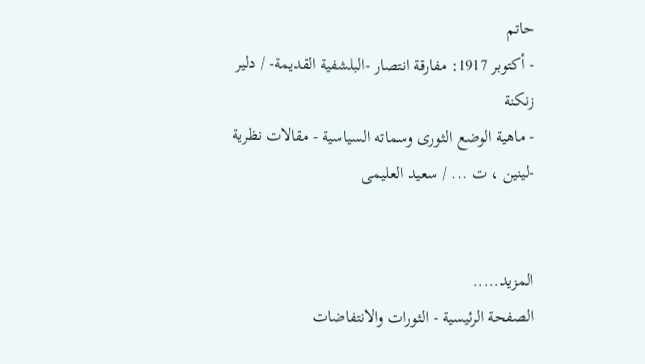حاتم
- أكتوبر 1917: مفارقة انتصار -البلشفية القديمة- / دلير زنكنة
- ماهية الوضع الثورى وسماته السياسية - مقالات نظرية -لينين ، ت ... / سعيد العليمى


المزيد.....
الصفحة الرئيسية - الثورات والانتفاضات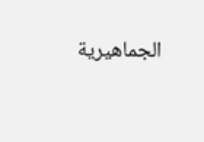الجماهيرية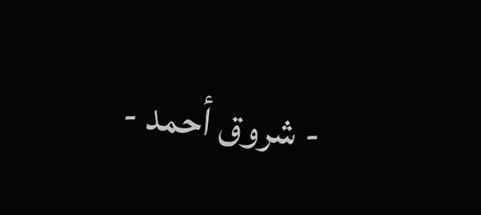- شروق أحمد -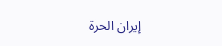إيران الحرة